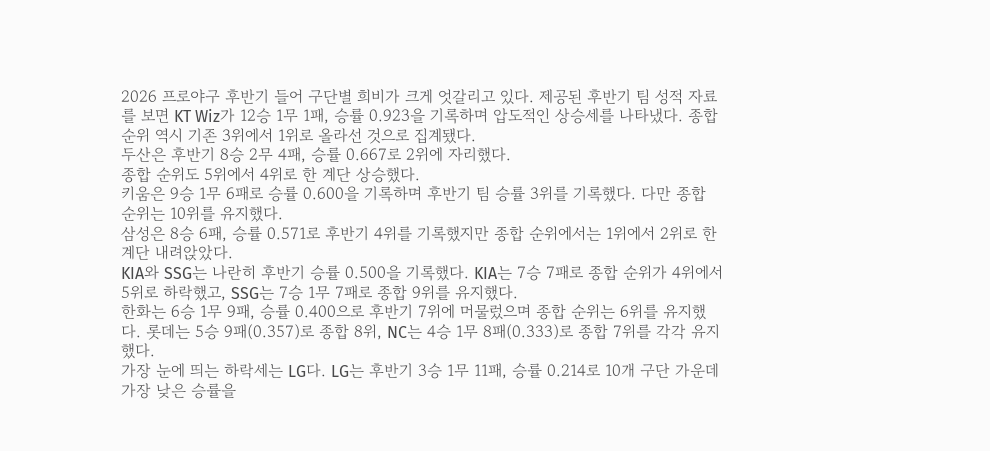2026 프로야구 후반기 들어 구단별 희비가 크게 엇갈리고 있다. 제공된 후반기 팀 성적 자료를 보면 KT Wiz가 12승 1무 1패, 승률 0.923을 기록하며 압도적인 상승세를 나타냈다. 종합 순위 역시 기존 3위에서 1위로 올라선 것으로 집계됐다.
두산은 후반기 8승 2무 4패, 승률 0.667로 2위에 자리했다.
종합 순위도 5위에서 4위로 한 계단 상승했다.
키움은 9승 1무 6패로 승률 0.600을 기록하며 후반기 팀 승률 3위를 기록했다. 다만 종합 순위는 10위를 유지했다.
삼성은 8승 6패, 승률 0.571로 후반기 4위를 기록했지만 종합 순위에서는 1위에서 2위로 한 계단 내려앉았다.
KIA와 SSG는 나란히 후반기 승률 0.500을 기록했다. KIA는 7승 7패로 종합 순위가 4위에서 5위로 하락했고, SSG는 7승 1무 7패로 종합 9위를 유지했다.
한화는 6승 1무 9패, 승률 0.400으로 후반기 7위에 머물렀으며 종합 순위는 6위를 유지했다. 롯데는 5승 9패(0.357)로 종합 8위, NC는 4승 1무 8패(0.333)로 종합 7위를 각각 유지했다.
가장 눈에 띄는 하락세는 LG다. LG는 후반기 3승 1무 11패, 승률 0.214로 10개 구단 가운데 가장 낮은 승률을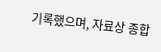기록했으며, 자료상 종합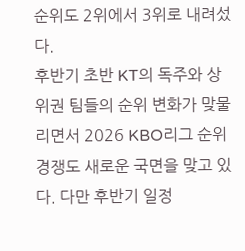순위도 2위에서 3위로 내려섰다.
후반기 초반 KT의 독주와 상위권 팀들의 순위 변화가 맞물리면서 2026 KBO리그 순위 경쟁도 새로운 국면을 맞고 있다. 다만 후반기 일정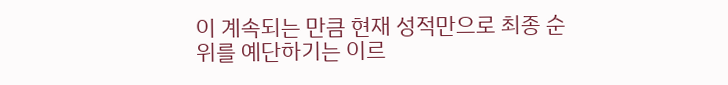이 계속되는 만큼 현재 성적만으로 최종 순위를 예단하기는 이르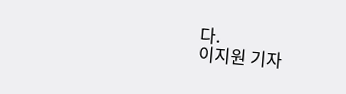다.
이지원 기자